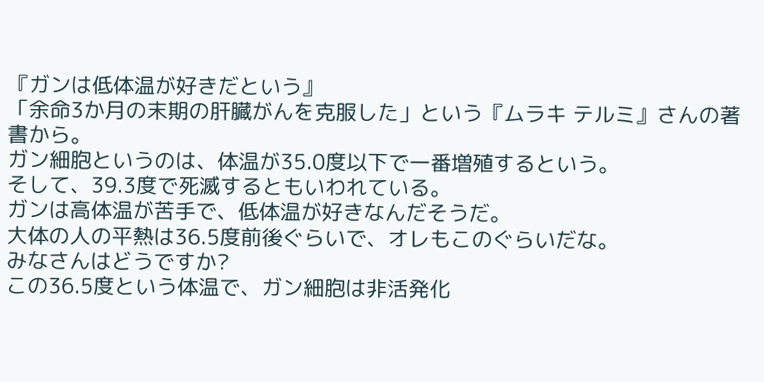『ガンは低体温が好きだという』
「余命3か月の末期の肝臓がんを克服した」という『ムラキ テルミ』さんの著書から。
ガン細胞というのは、体温が35.0度以下で一番増殖するという。
そして、39.3度で死滅するともいわれている。
ガンは高体温が苦手で、低体温が好きなんだそうだ。
大体の人の平熱は36.5度前後ぐらいで、オレもこのぐらいだな。
みなさんはどうですか?
この36.5度という体温で、ガン細胞は非活発化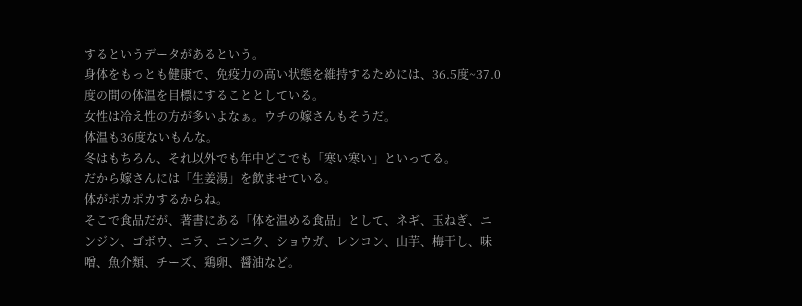するというデータがあるという。
身体をもっとも健康で、免疫力の高い状態を維持するためには、36.5度~37.0度の間の体温を目標にすることとしている。
女性は冷え性の方が多いよなぁ。ウチの嫁さんもそうだ。
体温も36度ないもんな。
冬はもちろん、それ以外でも年中どこでも「寒い寒い」といってる。
だから嫁さんには「生姜湯」を飲ませている。
体がポカポカするからね。
そこで食品だが、著書にある「体を温める食品」として、ネギ、玉ねぎ、ニンジン、ゴボウ、ニラ、ニンニク、ショウガ、レンコン、山芋、梅干し、味噌、魚介類、チーズ、鶏卵、醤油など。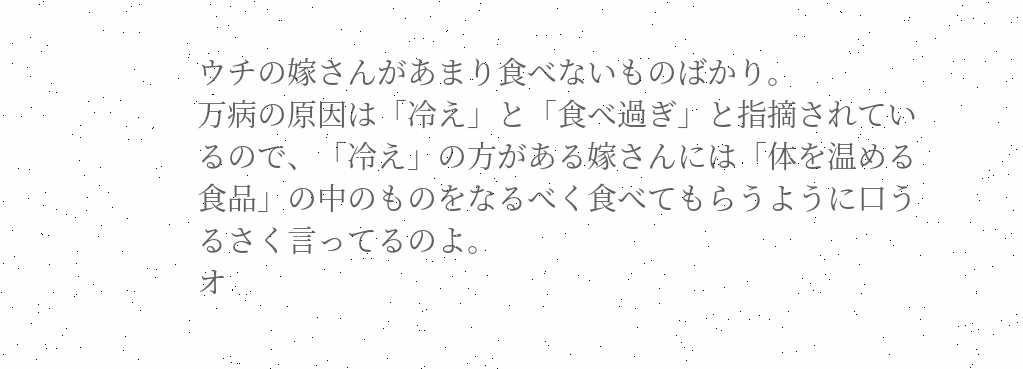ウチの嫁さんがあまり食べないものばかり。
万病の原因は「冷え」と「食べ過ぎ」と指摘されているので、「冷え」の方がある嫁さんには「体を温める食品」の中のものをなるべく食べてもらうように口うるさく言ってるのよ。
オ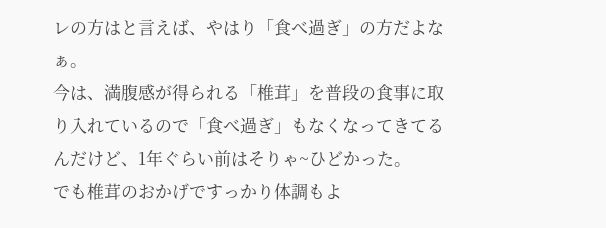レの方はと言えば、やはり「食べ過ぎ」の方だよなぁ。
今は、満腹感が得られる「椎茸」を普段の食事に取り入れているので「食べ過ぎ」もなくなってきてるんだけど、1年ぐらい前はそりゃ~ひどかった。
でも椎茸のおかげですっかり体調もよ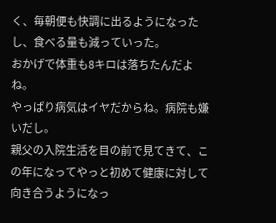く、毎朝便も快調に出るようになったし、食べる量も減っていった。
おかげで体重も8キロは落ちたんだよね。
やっぱり病気はイヤだからね。病院も嫌いだし。
親父の入院生活を目の前で見てきて、この年になってやっと初めて健康に対して向き合うようになっ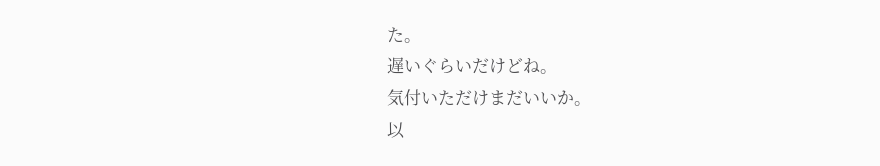た。
遅いぐらいだけどね。
気付いただけまだいいか。
以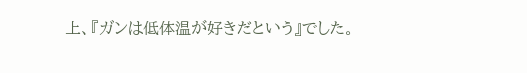上、『ガンは低体温が好きだという』でした。